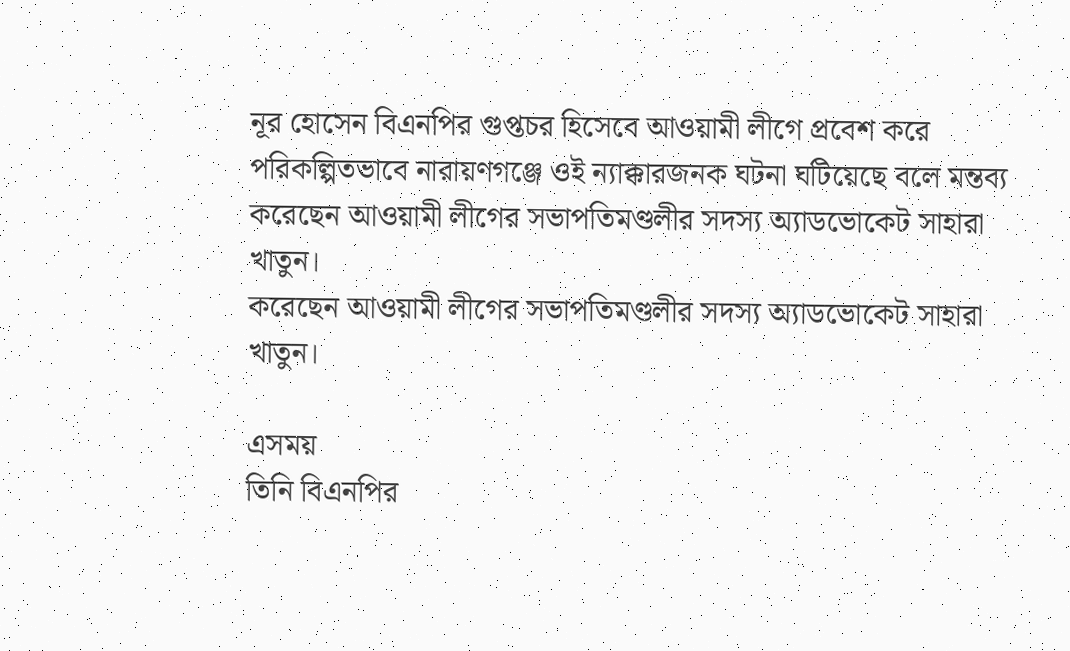নূর হোসেন বিএনপির গুপ্তচর হিসেবে আওয়ামী লীগে প্রবেশ করে পরিকল্পিতভাবে নারায়ণগঞ্জে ওই ন্যাক্কারজনক ঘটনা ঘটিয়েছে বলে মন্তব্য
করেছেন আওয়ামী লীগের সভাপতিমণ্ডলীর সদস্য অ্যাডভোকেট সাহারা খাতুন।
করেছেন আওয়ামী লীগের সভাপতিমণ্ডলীর সদস্য অ্যাডভোকেট সাহারা খাতুন।

এসময়
তিনি বিএনপির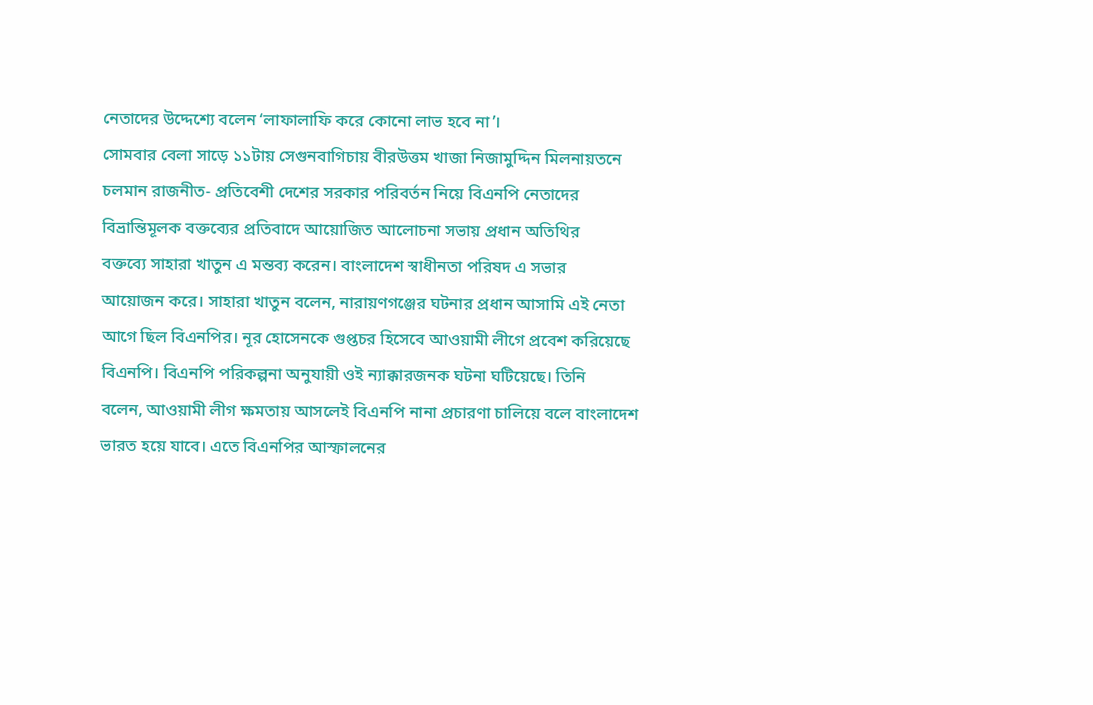নেতাদের উদ্দেশ্যে বলেন ‘লাফালাফি করে কোনো লাভ হবে না’।
সোমবার বেলা সাড়ে ১১টায় সেগুনবাগিচায় বীরউত্তম খাজা নিজামুদ্দিন মিলনায়তনে
চলমান রাজনীত- প্রতিবেশী দেশের সরকার পরিবর্তন নিয়ে বিএনপি নেতাদের
বিভ্রান্তিমূলক বক্তব্যের প্রতিবাদে আয়োজিত আলোচনা সভায় প্রধান অতিথির
বক্তব্যে সাহারা খাতুন এ মন্তব্য করেন। বাংলাদেশ স্বাধীনতা পরিষদ এ সভার
আয়োজন করে। সাহারা খাতুন বলেন, নারায়ণগঞ্জের ঘটনার প্রধান আসামি এই নেতা
আগে ছিল বিএনপির। নূর হোসেনকে গুপ্তচর হিসেবে আওয়ামী লীগে প্রবেশ করিয়েছে
বিএনপি। বিএনপি পরিকল্পনা অনুযায়ী ওই ন্যাক্কারজনক ঘটনা ঘটিয়েছে। তিনি
বলেন, আওয়ামী লীগ ক্ষমতায় আসলেই বিএনপি নানা প্রচারণা চালিয়ে বলে বাংলাদেশ
ভারত হয়ে যাবে। এতে বিএনপির আস্ফালনের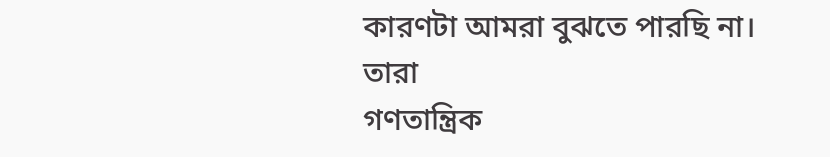কারণটা আমরা বুঝতে পারছি না। তারা
গণতান্ত্রিক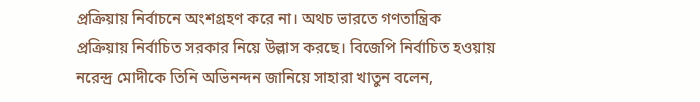প্রক্রিয়ায় নির্বাচনে অংশগ্রহণ করে না। অথচ ভারতে গণতান্ত্রিক
প্রক্রিয়ায় নির্বাচিত সরকার নিয়ে উল্লাস করছে। বিজেপি নির্বাচিত হওয়ায়
নরেন্দ্র মোদীকে তিনি অভিনন্দন জানিয়ে সাহারা খাতুন বলেন,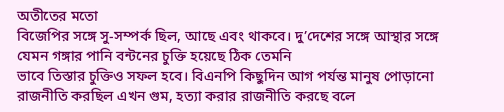অতীতের মতো
বিজেপির সঙ্গে সু-সম্পর্ক ছিল, আছে এবং থাকবে। দু’দেশের সঙ্গে আস্থার সঙ্গে
যেমন গঙ্গার পানি বন্টনের চুক্তি হয়েছে ঠিক তেমনি
ভাবে তিস্তার চুক্তিও সফল হবে। বিএনপি কিছুদিন আগ পর্যন্ত মানুষ পোড়ানো রাজনীতি করছিল এখন গুম, হত্যা করার রাজনীতি করছে বলে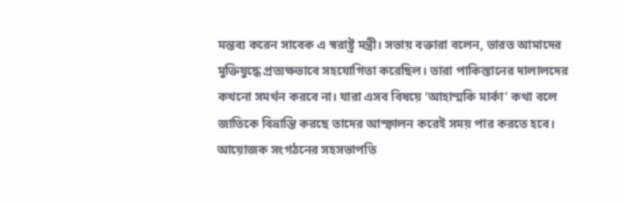মন্তব্য করেন সাবেক এ স্বরাষ্ট্র মন্ত্রী। সভায় বক্তারা বলেন, ভারত আমাদের মুক্তিযুদ্ধে প্রত্যক্ষভাবে সহযোগিতা করেছিল। তারা পাকিস্তানের দালালদের কখনো সমর্থন করবে না। যারা এসব বিষয়ে ‘আহাম্মকি মার্কা’ কথা বলে জাতিকে বিভ্রান্তি করছে তাদের আস্ফালন করেই সময় পার করতে হবে।
আয়োজক সংগঠনের সহসভাপতি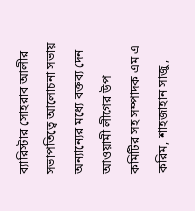ব্যারিস্টার সোহরাব আলীর সভাপতিত্বে আলোচনা সভায় অন্যান্যের মধ্যে বক্তব্য দেন আওয়ামী লীগের উপ কমিটির সহ সম্পাদক এম এ করিম, শাহজাহান সাজু,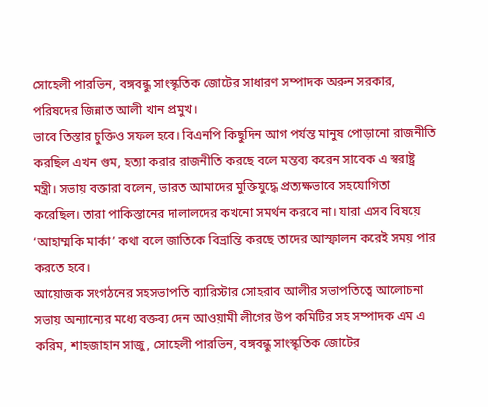সোহেলী পারভিন, বঙ্গবন্ধু সাংস্কৃতিক জোটের সাধারণ সম্পাদক অরুন সরকার, পরিষদের জিন্নাত আলী খান প্রমুখ।
ভাবে তিস্তার চুক্তিও সফল হবে। বিএনপি কিছুদিন আগ পর্যন্ত মানুষ পোড়ানো রাজনীতি করছিল এখন গুম, হত্যা করার রাজনীতি করছে বলে মন্তব্য করেন সাবেক এ স্বরাষ্ট্র মন্ত্রী। সভায় বক্তারা বলেন, ভারত আমাদের মুক্তিযুদ্ধে প্রত্যক্ষভাবে সহযোগিতা করেছিল। তারা পাকিস্তানের দালালদের কখনো সমর্থন করবে না। যারা এসব বিষয়ে ‘আহাম্মকি মার্কা’ কথা বলে জাতিকে বিভ্রান্তি করছে তাদের আস্ফালন করেই সময় পার করতে হবে।
আয়োজক সংগঠনের সহসভাপতি ব্যারিস্টার সোহরাব আলীর সভাপতিত্বে আলোচনা সভায় অন্যান্যের মধ্যে বক্তব্য দেন আওয়ামী লীগের উপ কমিটির সহ সম্পাদক এম এ করিম, শাহজাহান সাজু, সোহেলী পারভিন, বঙ্গবন্ধু সাংস্কৃতিক জোটের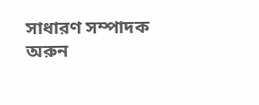সাধারণ সম্পাদক অরুন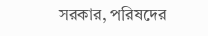সরকার, পরিষদের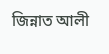জিন্নাত আলী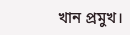খান প্রমুখ।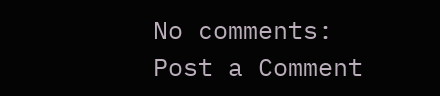No comments:
Post a Comment